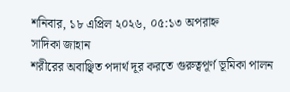শনিবার, ১৮ এপ্রিল ২০২৬, ০৫:১৩ অপরাহ্ন
সাদিকা জাহান
শরীরের অবাঞ্ছিত পদার্থ দূর করতে গুরুত্বপূর্ণ ভূমিকা পালন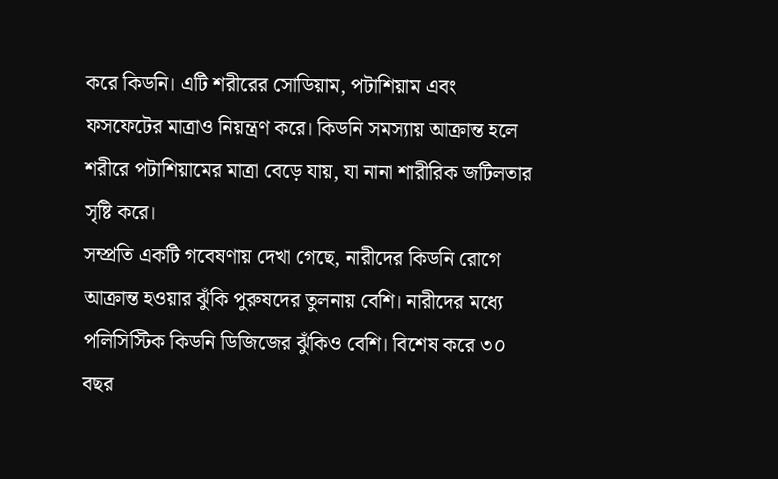করে কিডনি। এটি শরীরের সোডিয়াম, পটাশিয়াম এবং ফসফেটের মাত্রাও নিয়ন্ত্রণ করে। কিডনি সমস্যায় আক্রান্ত হলে শরীরে পটাশিয়ামের মাত্রা বেড়ে যায়, যা নানা শারীরিক জটিলতার সৃষ্টি করে।
সম্প্রতি একটি গবেষণায় দেখা গেছে, নারীদের কিডনি রোগে আক্রান্ত হওয়ার ঝুঁকি পুরুষদের তুলনায় বেশি। নারীদের মধ্যে পলিসিস্টিক কিডনি ডিজিজের ঝুঁকিও বেশি। বিশেষ করে ৩০ বছর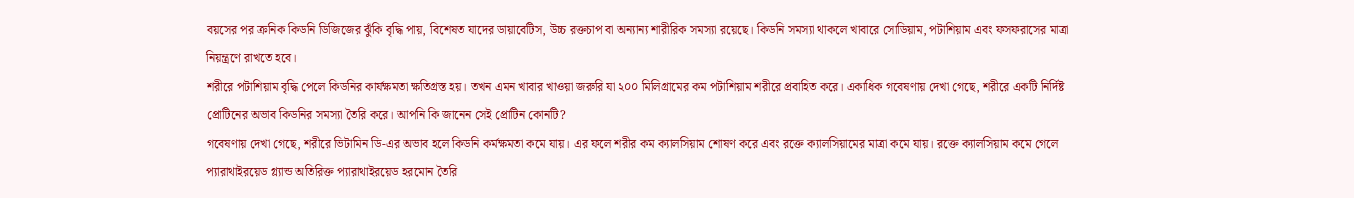বয়সের পর ক্রনিক কিডনি ডিজিজের ঝুঁকি বৃদ্ধি পায়, বিশেষত যাদের ডায়াবেটিস, উচ্চ রক্তচাপ বা অন্যান্য শারীরিক সমস্যা রয়েছে। কিডনি সমস্যা থাকলে খাবারে সোডিয়াম, পটাশিয়াম এবং ফসফরাসের মাত্রা নিয়ন্ত্রণে রাখতে হবে।
শরীরে পটাশিয়াম বৃদ্ধি পেলে কিডনির কার্যক্ষমতা ক্ষতিগ্রস্ত হয়। তখন এমন খাবার খাওয়া জরুরি যা ২০০ মিলিগ্রামের কম পটাশিয়াম শরীরে প্রবাহিত করে। একাধিক গবেষণায় দেখা গেছে, শরীরে একটি নির্দিষ্ট প্রোটিনের অভাব কিডনির সমস্যা তৈরি করে। আপনি কি জানেন সেই প্রোটিন কোনটি?
গবেষণায় দেখা গেছে, শরীরে ভিটামিন ডি-এর অভাব হলে কিডনি কর্মক্ষমতা কমে যায়। এর ফলে শরীর কম ক্যালসিয়াম শোষণ করে এবং রক্তে ক্যালসিয়ামের মাত্রা কমে যায়। রক্তে ক্যালসিয়াম কমে গেলে প্যারাথাইরয়েড গ্ল্যান্ড অতিরিক্ত প্যারাথাইরয়েড হরমোন তৈরি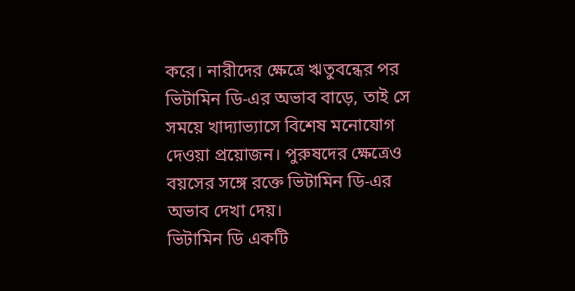করে। নারীদের ক্ষেত্রে ঋতুবন্ধের পর ভিটামিন ডি-এর অভাব বাড়ে, তাই সে সময়ে খাদ্যাভ্যাসে বিশেষ মনোযোগ দেওয়া প্রয়োজন। পুরুষদের ক্ষেত্রেও বয়সের সঙ্গে রক্তে ভিটামিন ডি-এর অভাব দেখা দেয়।
ভিটামিন ডি একটি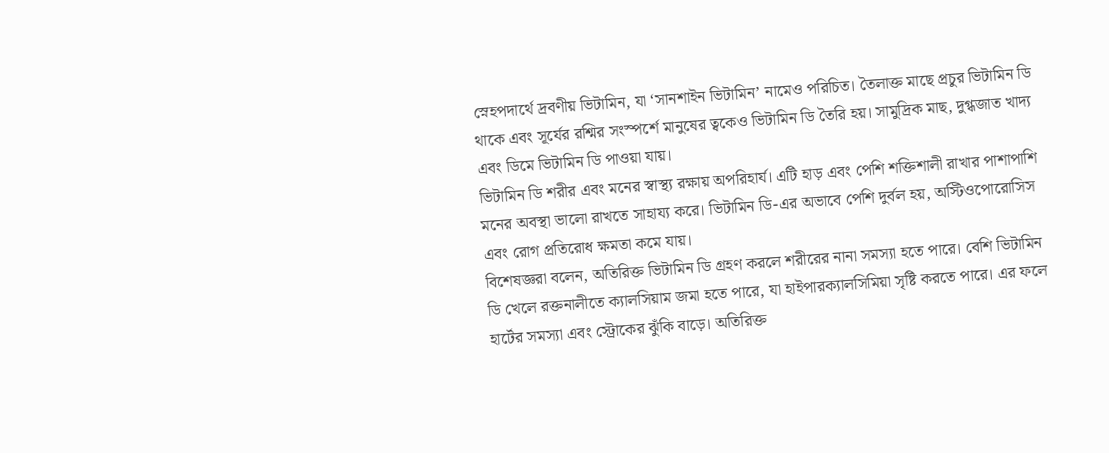স্নেহপদার্থে দ্রবণীয় ভিটামিন, যা ‘সানশাইন ভিটামিন’ নামেও পরিচিত। তৈলাক্ত মাছে প্রচুর ভিটামিন ডি থাকে এবং সূর্যের রশ্মির সংস্পর্শে মানুষের ত্বকেও ভিটামিন ডি তৈরি হয়। সামুদ্রিক মাছ, দুগ্ধজাত খাদ্য এবং ডিমে ভিটামিন ডি পাওয়া যায়।
ভিটামিন ডি শরীর এবং মনের স্বাস্থ্য রক্ষায় অপরিহার্য। এটি হাড় এবং পেশি শক্তিশালী রাখার পাশাপাশি মনের অবস্থা ভালো রাখতে সাহায্য করে। ভিটামিন ডি-এর অভাবে পেশি দুর্বল হয়, অস্টিওপোরোসিস এবং রোগ প্রতিরোধ ক্ষমতা কমে যায়।
বিশেষজ্ঞরা বলেন, অতিরিক্ত ভিটামিন ডি গ্রহণ করলে শরীরের নানা সমস্যা হতে পারে। বেশি ভিটামিন ডি খেলে রক্তনালীতে ক্যালসিয়াম জমা হতে পারে, যা হাইপারক্যালসিমিয়া সৃষ্টি করতে পারে। এর ফলে হার্টের সমস্যা এবং স্ট্রোকের ঝুঁকি বাড়ে। অতিরিক্ত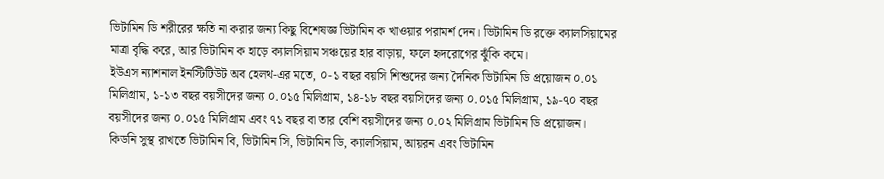ভিটামিন ডি শরীরের ক্ষতি না করার জন্য কিছু বিশেষজ্ঞ ভিটামিন ক খাওয়ার পরামর্শ দেন। ভিটামিন ডি রক্তে ক্যালসিয়ামের মাত্রা বৃদ্ধি করে, আর ভিটামিন ক হাড়ে ক্যালসিয়াম সঞ্চয়ের হার বাড়ায়, ফলে হৃদরোগের ঝুঁকি কমে।
ইউএস ন্যাশনাল ইনস্টিটিউট অব হেলথ-এর মতে, ০-১ বছর বয়সি শিশুদের জন্য দৈনিক ভিটামিন ডি প্রয়োজন ০.০১ মিলিগ্রাম, ১-১৩ বছর বয়সীদের জন্য ০.০১৫ মিলিগ্রাম, ১৪-১৮ বছর বয়সিদের জন্য ০.০১৫ মিলিগ্রাম, ১৯-৭০ বছর বয়সীদের জন্য ০.০১৫ মিলিগ্রাম এবং ৭১ বছর বা তার বেশি বয়সীদের জন্য ০.০২ মিলিগ্রাম ভিটামিন ডি প্রয়োজন।
কিডনি সুস্থ রাখতে ভিটামিন বি, ভিটামিন সি, ভিটামিন ডি, ক্যালসিয়াম, আয়রন এবং ভিটামিন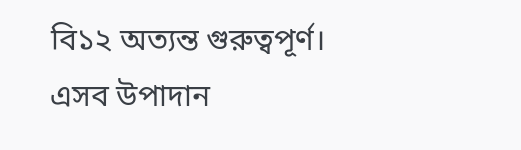বি১২ অত্যন্ত গুরুত্বপূর্ণ। এসব উপাদান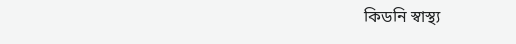কিডনি স্বাস্থ্য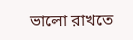ভালো রাখতে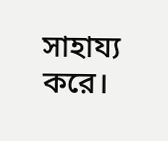সাহায্য করে।